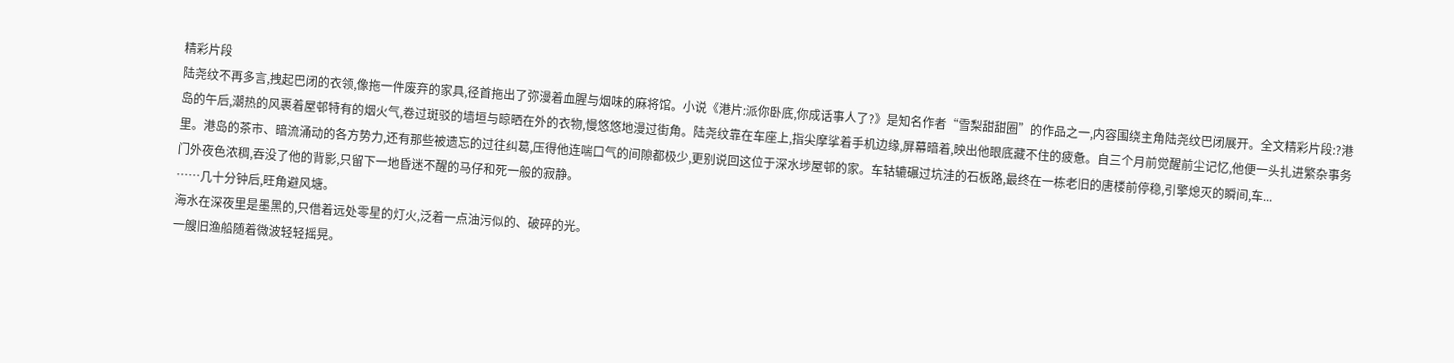精彩片段
陆尧纹不再多言,拽起巴闭的衣领,像拖一件废弃的家具,径首拖出了弥漫着血腥与烟味的麻将馆。小说《港片:派你卧底,你成话事人了?》是知名作者“雪梨甜甜圈”的作品之一,内容围绕主角陆尧纹巴闭展开。全文精彩片段:?港岛的午后,潮热的风裹着屋邨特有的烟火气,卷过斑驳的墙垣与晾晒在外的衣物,慢悠悠地漫过街角。陆尧纹靠在车座上,指尖摩挲着手机边缘,屏幕暗着,映出他眼底藏不住的疲惫。自三个月前觉醒前尘记忆,他便一头扎进繁杂事务里。港岛的茶市、暗流涌动的各方势力,还有那些被遗忘的过往纠葛,压得他连喘口气的间隙都极少,更别说回这位于深水埗屋邨的家。车轱辘碾过坑洼的石板路,最终在一栋老旧的唐楼前停稳,引擎熄灭的瞬间,车...
门外夜色浓稠,吞没了他的背影,只留下一地昏迷不醒的马仔和死一般的寂静。
……几十分钟后,旺角避风塘。
海水在深夜里是墨黑的,只借着远处零星的灯火,泛着一点油污似的、破碎的光。
一艘旧渔船随着微波轻轻摇晃。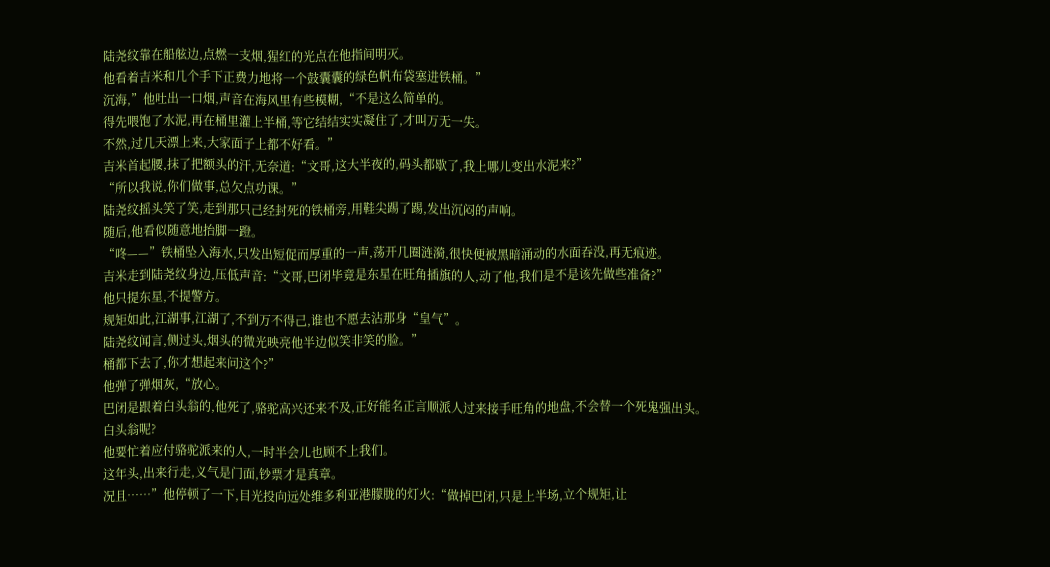陆尧纹靠在船舷边,点燃一支烟,猩红的光点在他指间明灭。
他看着吉米和几个手下正费力地将一个鼓囊囊的绿色帆布袋塞进铁桶。”
沉海,”他吐出一口烟,声音在海风里有些模糊,“不是这么简单的。
得先喂饱了水泥,再在桶里灌上半桶,等它结结实实凝住了,才叫万无一失。
不然,过几天漂上来,大家面子上都不好看。”
吉米首起腰,抹了把额头的汗,无奈道:“文哥,这大半夜的,码头都歇了,我上哪儿变出水泥来?”
“所以我说,你们做事,总欠点功课。”
陆尧纹摇头笑了笑,走到那只己经封死的铁桶旁,用鞋尖踢了踢,发出沉闷的声响。
随后,他看似随意地抬脚一蹬。
“咚——”铁桶坠入海水,只发出短促而厚重的一声,荡开几圈涟漪,很快便被黑暗涌动的水面吞没,再无痕迹。
吉米走到陆尧纹身边,压低声音:“文哥,巴闭毕竟是东星在旺角插旗的人,动了他,我们是不是该先做些准备?”
他只提东星,不提警方。
规矩如此,江湖事,江湖了,不到万不得己,谁也不愿去沾那身“皇气”。
陆尧纹闻言,侧过头,烟头的微光映亮他半边似笑非笑的脸。”
桶都下去了,你才想起来问这个?”
他弹了弹烟灰,“放心。
巴闭是跟着白头翁的,他死了,骆驼高兴还来不及,正好能名正言顺派人过来接手旺角的地盘,不会替一个死鬼强出头。
白头翁呢?
他要忙着应付骆驼派来的人,一时半会儿也顾不上我们。
这年头,出来行走,义气是门面,钞票才是真章。
况且……”他停顿了一下,目光投向远处维多利亚港朦胧的灯火:“做掉巴闭,只是上半场,立个规矩,让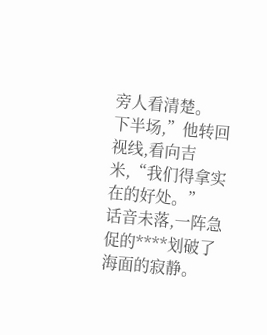旁人看清楚。
下半场,”他转回视线,看向吉米,“我们得拿实在的好处。”
话音未落,一阵急促的****划破了海面的寂静。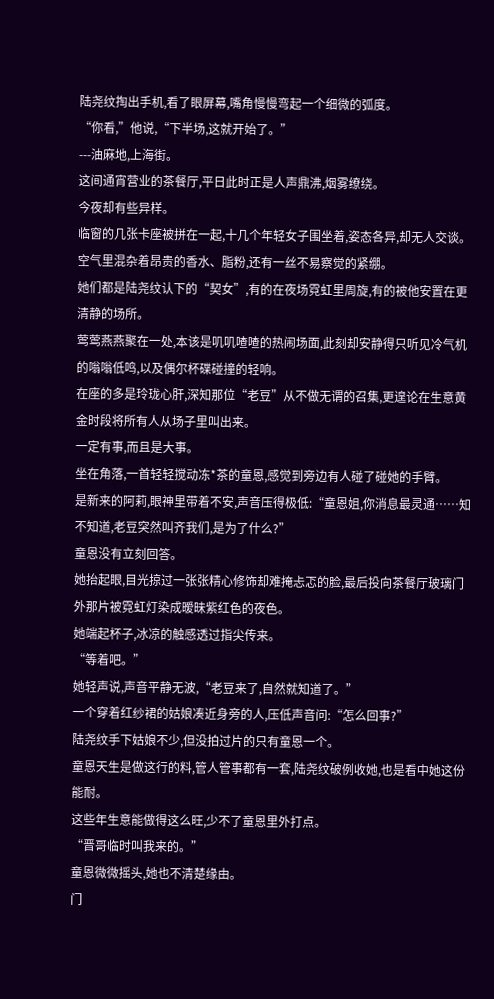陆尧纹掏出手机,看了眼屏幕,嘴角慢慢弯起一个细微的弧度。
“你看,”他说,“下半场,这就开始了。”
---油麻地,上海街。
这间通宵营业的茶餐厅,平日此时正是人声鼎沸,烟雾缭绕。
今夜却有些异样。
临窗的几张卡座被拼在一起,十几个年轻女子围坐着,姿态各异,却无人交谈。
空气里混杂着昂贵的香水、脂粉,还有一丝不易察觉的紧绷。
她们都是陆尧纹认下的“契女”,有的在夜场霓虹里周旋,有的被他安置在更清静的场所。
莺莺燕燕聚在一处,本该是叽叽喳喳的热闹场面,此刻却安静得只听见冷气机的嗡嗡低鸣,以及偶尔杯碟碰撞的轻响。
在座的多是玲珑心肝,深知那位“老豆”从不做无谓的召集,更遑论在生意黄金时段将所有人从场子里叫出来。
一定有事,而且是大事。
坐在角落,一首轻轻搅动冻*茶的童恩,感觉到旁边有人碰了碰她的手臂。
是新来的阿莉,眼神里带着不安,声音压得极低:“童恩姐,你消息最灵通……知不知道,老豆突然叫齐我们,是为了什么?”
童恩没有立刻回答。
她抬起眼,目光掠过一张张精心修饰却难掩忐忑的脸,最后投向茶餐厅玻璃门外那片被霓虹灯染成暧昧紫红色的夜色。
她端起杯子,冰凉的触感透过指尖传来。
“等着吧。”
她轻声说,声音平静无波,“老豆来了,自然就知道了。”
一个穿着红纱裙的姑娘凑近身旁的人,压低声音问:“怎么回事?”
陆尧纹手下姑娘不少,但没拍过片的只有童恩一个。
童恩天生是做这行的料,管人管事都有一套,陆尧纹破例收她,也是看中她这份能耐。
这些年生意能做得这么旺,少不了童恩里外打点。
“晋哥临时叫我来的。”
童恩微微摇头,她也不清楚缘由。
门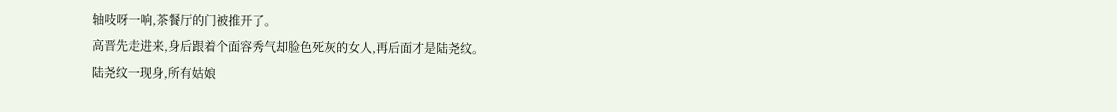轴吱呀一响,茶餐厅的门被推开了。
高晋先走进来,身后跟着个面容秀气却脸色死灰的女人,再后面才是陆尧纹。
陆尧纹一现身,所有姑娘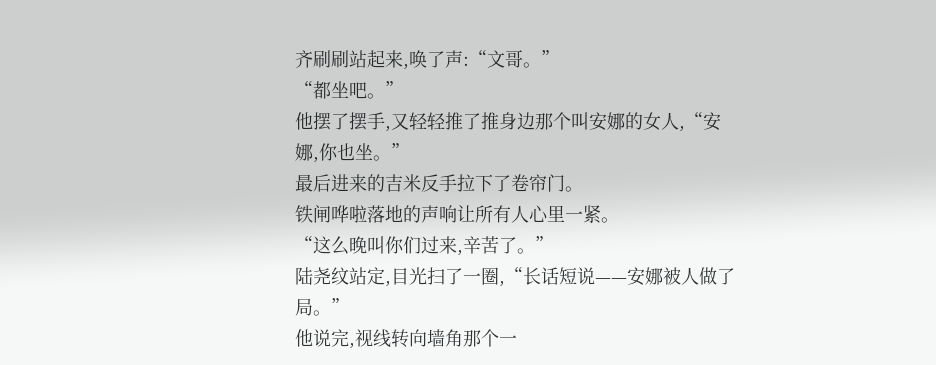齐刷刷站起来,唤了声:“文哥。”
“都坐吧。”
他摆了摆手,又轻轻推了推身边那个叫安娜的女人,“安娜,你也坐。”
最后进来的吉米反手拉下了卷帘门。
铁闸哗啦落地的声响让所有人心里一紧。
“这么晚叫你们过来,辛苦了。”
陆尧纹站定,目光扫了一圈,“长话短说——安娜被人做了局。”
他说完,视线转向墙角那个一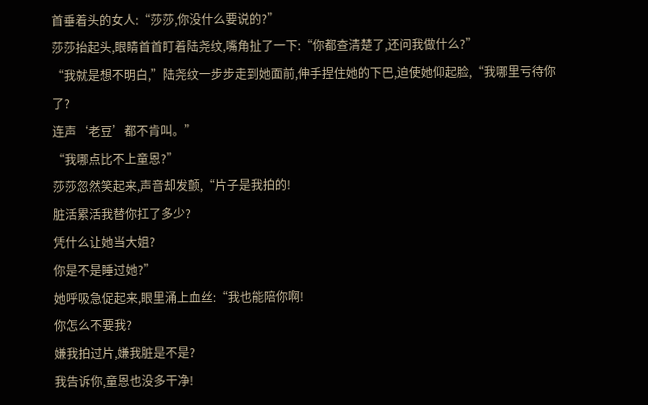首垂着头的女人:“莎莎,你没什么要说的?”
莎莎抬起头,眼睛首首盯着陆尧纹,嘴角扯了一下:“你都查清楚了,还问我做什么?”
“我就是想不明白,”陆尧纹一步步走到她面前,伸手捏住她的下巴,迫使她仰起脸,“我哪里亏待你了?
连声‘老豆’都不肯叫。”
“我哪点比不上童恩?”
莎莎忽然笑起来,声音却发颤,“片子是我拍的!
脏活累活我替你扛了多少?
凭什么让她当大姐?
你是不是睡过她?”
她呼吸急促起来,眼里涌上血丝:“我也能陪你啊!
你怎么不要我?
嫌我拍过片,嫌我脏是不是?
我告诉你,童恩也没多干净!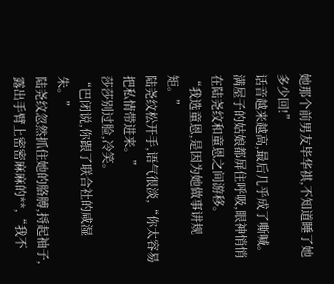她那个前男友毕华祺,不知道睡了她多少回!”
话音越来越高,最后几乎成了嘶喊。
满屋子的姑娘都屏住呼吸,眼神悄悄在陆尧纹和童恩之间游移。
“我选童恩,是因为她做事讲规矩。”
陆尧纹松开手,语气很淡,“你太容易把私情带进来。”
莎莎别过脸,冷笑。
“巴闭说,你跟了联合社的咸湿朱。”
陆尧纹忽然抓住她的胳膊,捋起袖子,露出手臂上密密麻麻的**,“我不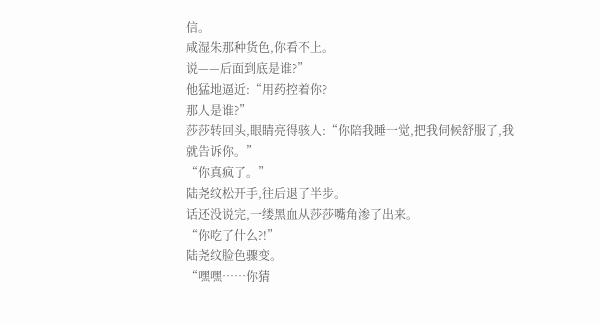信。
咸湿朱那种货色,你看不上。
说——后面到底是谁?”
他猛地逼近:“用药控着你?
那人是谁?”
莎莎转回头,眼睛亮得骇人:“你陪我睡一觉,把我伺候舒服了,我就告诉你。”
“你真疯了。”
陆尧纹松开手,往后退了半步。
话还没说完,一缕黑血从莎莎嘴角渗了出来。
“你吃了什么?!”
陆尧纹脸色骤变。
“嘿嘿……你猜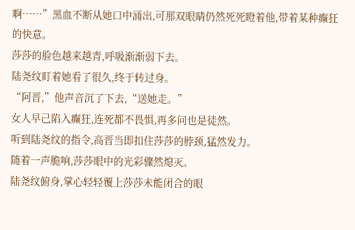啊……”黑血不断从她口中涌出,可那双眼睛仍然死死瞪着他,带着某种癫狂的快意。
莎莎的脸色越来越青,呼吸渐渐弱下去。
陆尧纹盯着她看了很久,终于转过身。
“阿晋,”他声音沉了下去,“送她走。”
女人早己陷入癫狂,连死都不畏惧,再多问也是徒然。
听到陆尧纹的指令,高晋当即扣住莎莎的脖颈,猛然发力。
随着一声脆响,莎莎眼中的光彩骤然熄灭。
陆尧纹俯身,掌心轻轻覆上莎莎未能闭合的眼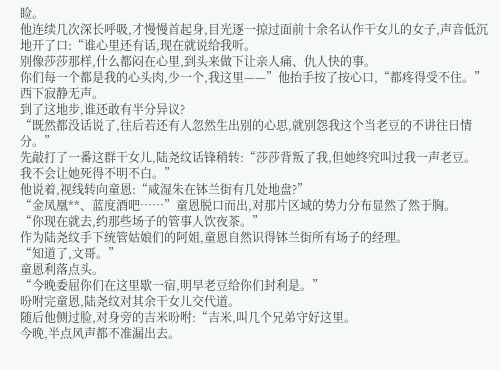睑。
他连续几次深长呼吸,才慢慢首起身,目光逐一掠过面前十余名认作干女儿的女子,声音低沉地开了口:“谁心里还有话,现在就说给我听。
别像莎莎那样,什么都闷在心里,到头来做下让亲人痛、仇人快的事。
你们每一个都是我的心头肉,少一个,我这里——”他抬手按了按心口,“都疼得受不住。”
西下寂静无声。
到了这地步,谁还敢有半分异议?
“既然都没话说了,往后若还有人忽然生出别的心思,就别怨我这个当老豆的不讲往日情分。”
先敲打了一番这群干女儿,陆尧纹话锋稍转:“莎莎背叛了我,但她终究叫过我一声老豆。
我不会让她死得不明不白。”
他说着,视线转向童恩:“咸湿朱在钵兰街有几处地盘?”
“金凤凰**、蓝度酒吧……”童恩脱口而出,对那片区域的势力分布显然了然于胸。
“你现在就去,约那些场子的管事人饮夜茶。”
作为陆尧纹手下统管姑娘们的阿姐,童恩自然识得钵兰街所有场子的经理。
“知道了,文哥。”
童恩利落点头。
“今晚委屈你们在这里歇一宿,明早老豆给你们封利是。”
吩咐完童恩,陆尧纹对其余干女儿交代道。
随后他侧过脸,对身旁的吉米吩咐:“吉米,叫几个兄弟守好这里。
今晚,半点风声都不准漏出去。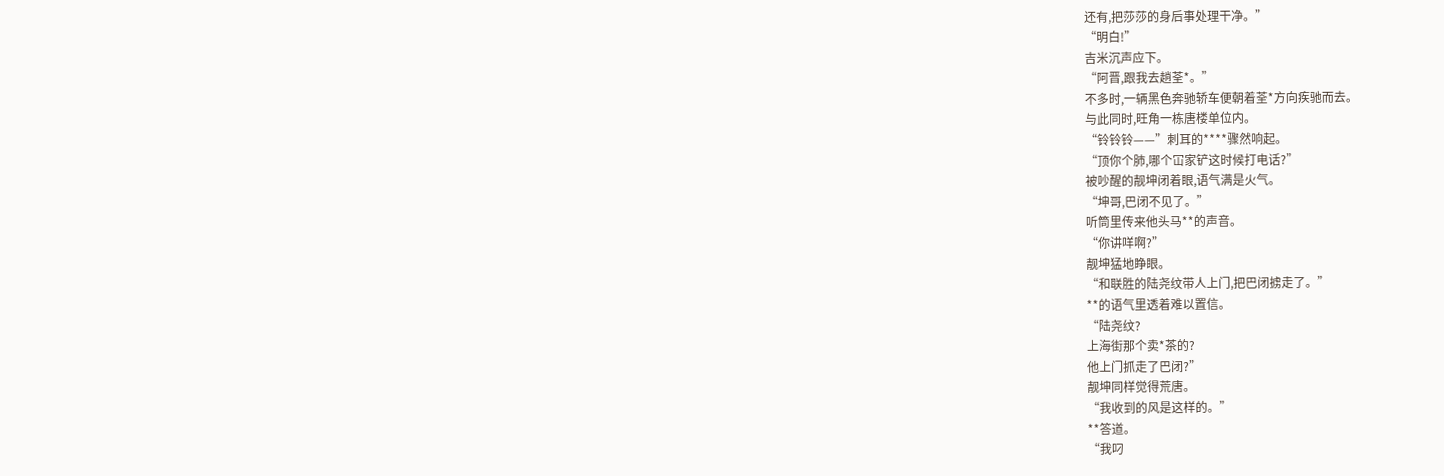还有,把莎莎的身后事处理干净。”
“明白!”
吉米沉声应下。
“阿晋,跟我去趟荃*。”
不多时,一辆黑色奔驰轿车便朝着荃*方向疾驰而去。
与此同时,旺角一栋唐楼单位内。
“铃铃铃——”刺耳的****骤然响起。
“顶你个肺,哪个冚家铲这时候打电话?”
被吵醒的靓坤闭着眼,语气满是火气。
“坤哥,巴闭不见了。”
听筒里传来他头马**的声音。
“你讲咩啊?”
靓坤猛地睁眼。
“和联胜的陆尧纹带人上门,把巴闭掳走了。”
**的语气里透着难以置信。
“陆尧纹?
上海街那个卖*茶的?
他上门抓走了巴闭?”
靓坤同样觉得荒唐。
“我收到的风是这样的。”
**答道。
“我叼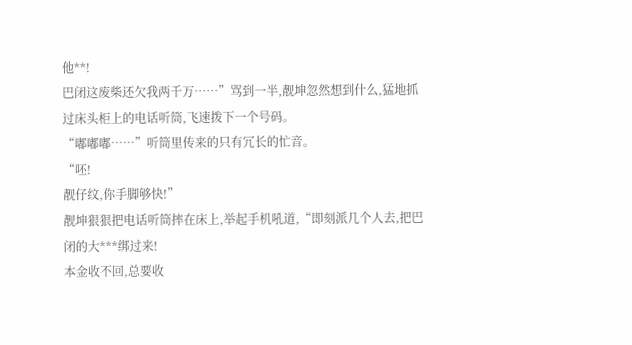他**!
巴闭这废柴还欠我两千万……”骂到一半,靓坤忽然想到什么,猛地抓过床头柜上的电话听筒,飞速拨下一个号码。
“嘟嘟嘟……”听筒里传来的只有冗长的忙音。
“呸!
靓仔纹,你手脚够快!”
靓坤狠狠把电话听筒摔在床上,举起手机吼道,“即刻派几个人去,把巴闭的大***绑过来!
本金收不回,总要收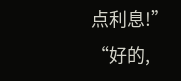点利息!”
“好的,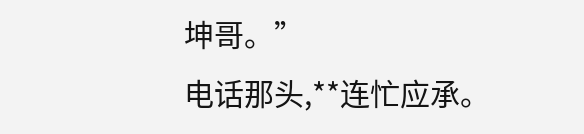坤哥。”
电话那头,**连忙应承。